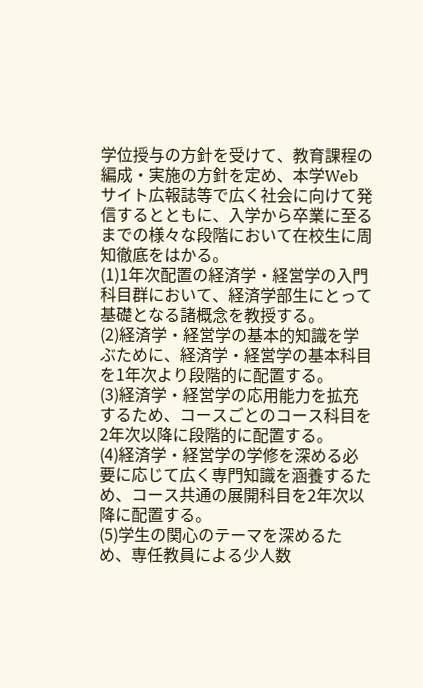学位授与の方針を受けて、教育課程の編成・実施の方針を定め、本学Webサイト広報誌等で広く社会に向けて発信するとともに、入学から卒業に至るまでの様々な段階において在校生に周知徹底をはかる。
(1)1年次配置の経済学・経営学の入門科目群において、経済学部生にとって基礎となる諸概念を教授する。
(2)経済学・経営学の基本的知識を学ぶために、経済学・経営学の基本科目を1年次より段階的に配置する。
(3)経済学・経営学の応用能力を拡充するため、コースごとのコース科目を2年次以降に段階的に配置する。
(4)経済学・経営学の学修を深める必要に応じて広く専門知識を涵養するため、コース共通の展開科目を2年次以降に配置する。
(5)学生の関心のテーマを深めるため、専任教員による少人数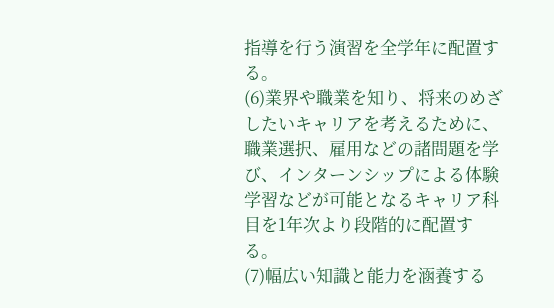指導を行う演習を全学年に配置する。
(6)業界や職業を知り、将来のめざしたいキャリアを考えるために、職業選択、雇用などの諸問題を学び、インターンシップによる体験学習などが可能となるキャリア科目を1年次より段階的に配置する。
(7)幅広い知識と能力を涵養する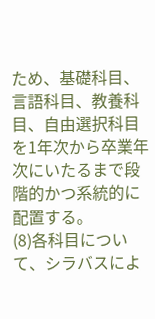ため、基礎科目、言語科目、教養科目、自由選択科目を1年次から卒業年次にいたるまで段階的かつ系統的に配置する。
(8)各科目について、シラバスによ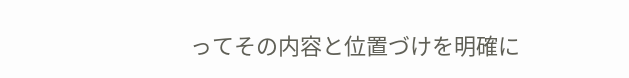ってその内容と位置づけを明確に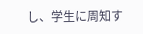し、学生に周知す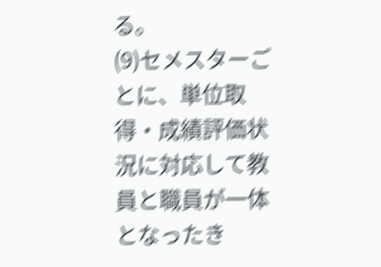る。
(9)セメスターごとに、単位取得・成績評価状況に対応して教員と職員が一体となったき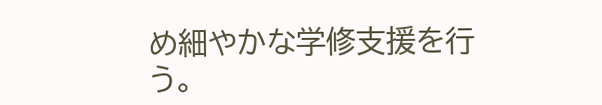め細やかな学修支援を行う。